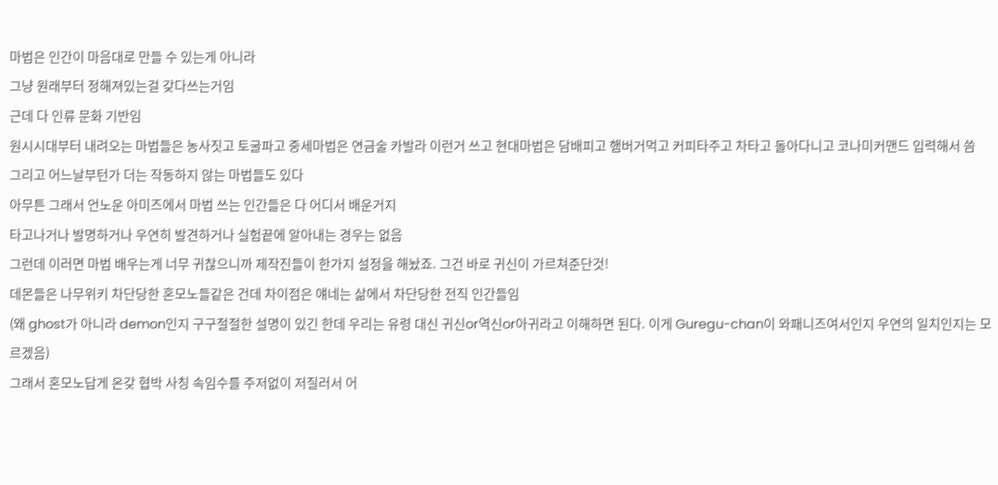마법은 인간이 마음대로 만들 수 있는게 아니라
그냥 원래부터 정해져있는걸 갖다쓰는거임
근데 다 인류 문화 기반임
원시시대부터 내려오는 마법들은 농사짓고 토굴파고 중세마법은 연금술 카발라 이런거 쓰고 현대마법은 담배피고 햄버거먹고 커피타주고 차타고 돌아다니고 코나미커맨드 입력해서 씀
그리고 어느날부턴가 더는 작동하지 않는 마법들도 있다
아무튼 그래서 언노운 아미즈에서 마법 쓰는 인간들은 다 어디서 배운거지
타고나거나 발명하거나 우연히 발견하거나 실험끝에 알아내는 경우는 없음
그런데 이러면 마법 배우는게 너무 귀찮으니까 제작진들이 한가지 설정을 해놨죠. 그건 바로 귀신이 가르쳐준단것!
데몬들은 나무위키 차단당한 혼모노들같은 건데 차이점은 얘네는 삶에서 차단당한 전직 인간들임
(왜 ghost가 아니라 demon인지 구구절절한 설명이 있긴 한데 우리는 유령 대신 귀신or역신or아귀라고 이해하면 된다. 이게 Guregu-chan이 와패니즈여서인지 우연의 일치인지는 모르겠음)
그래서 혼모노답게 온갖 협박 사칭 속임수를 주저없이 저질러서 어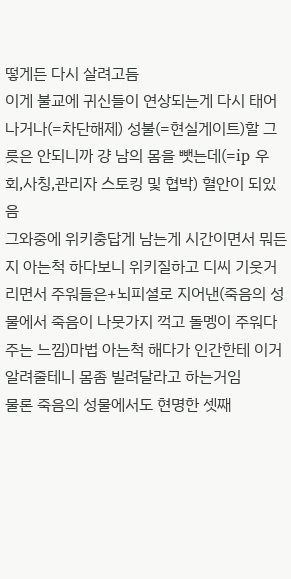떻게든 다시 살려고듬
이게 불교에 귀신들이 연상되는게 다시 태어나거나(=차단해제) 성불(=현실게이트)할 그릇은 안되니까 걍 남의 몸을 뺏는데(=ip 우회,사칭,관리자 스토킹 및 협박) 혈안이 되있음
그와중에 위키충답게 남는게 시간이면서 뭐든지 아는척 하다보니 위키질하고 디씨 기웃거리면서 주워들은+뇌피셜로 지어낸(죽음의 성물에서 죽음이 나뭇가지 꺽고 돌멩이 주워다주는 느낌)마법 아는척 해다가 인간한테 이거 알려줄테니 몸좀 빌려달라고 하는거임
물론 죽음의 성물에서도 현명한 셋째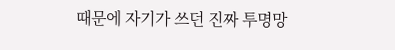때문에 자기가 쓰던 진짜 투명망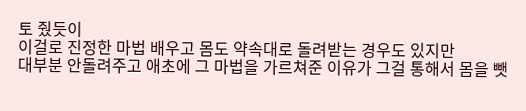토 줬듯이
이걸로 진정한 마법 배우고 몸도 약속대로 돌려받는 경우도 있지만
대부분 안돌려주고 애초에 그 마법을 가르쳐준 이유가 그걸 통해서 몸을 뺏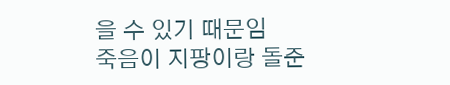을 수 있기 때문임
죽음이 지팡이랑 돌준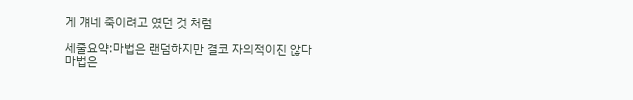게 걔네 죽이려고 였던 것 처럼

세줄요약:마법은 랜덤하지만 결코 자의적이진 않다
마법은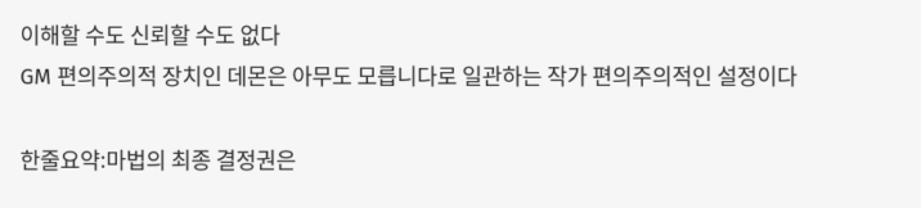이해할 수도 신뢰할 수도 없다
GM 편의주의적 장치인 데몬은 아무도 모릅니다로 일관하는 작가 편의주의적인 설정이다

한줄요약:마법의 최종 결정권은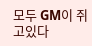모두 GM이 쥐고있다